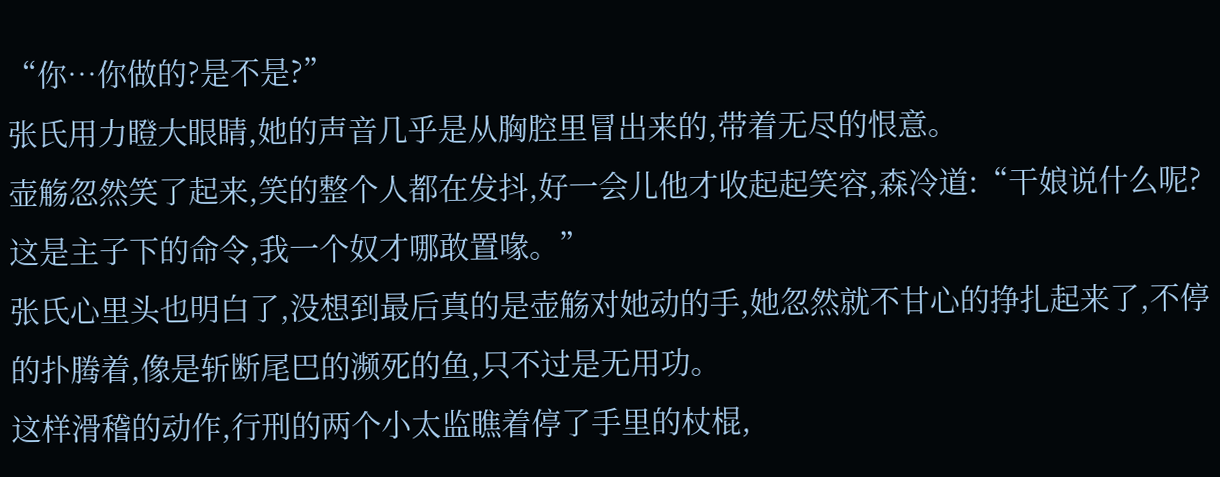“你…你做的?是不是?”
张氏用力瞪大眼睛,她的声音几乎是从胸腔里冒出来的,带着无尽的恨意。
壶觞忽然笑了起来,笑的整个人都在发抖,好一会儿他才收起起笑容,森冷道:“干娘说什么呢?这是主子下的命令,我一个奴才哪敢置喙。”
张氏心里头也明白了,没想到最后真的是壶觞对她动的手,她忽然就不甘心的挣扎起来了,不停的扑腾着,像是斩断尾巴的濒死的鱼,只不过是无用功。
这样滑稽的动作,行刑的两个小太监瞧着停了手里的杖棍,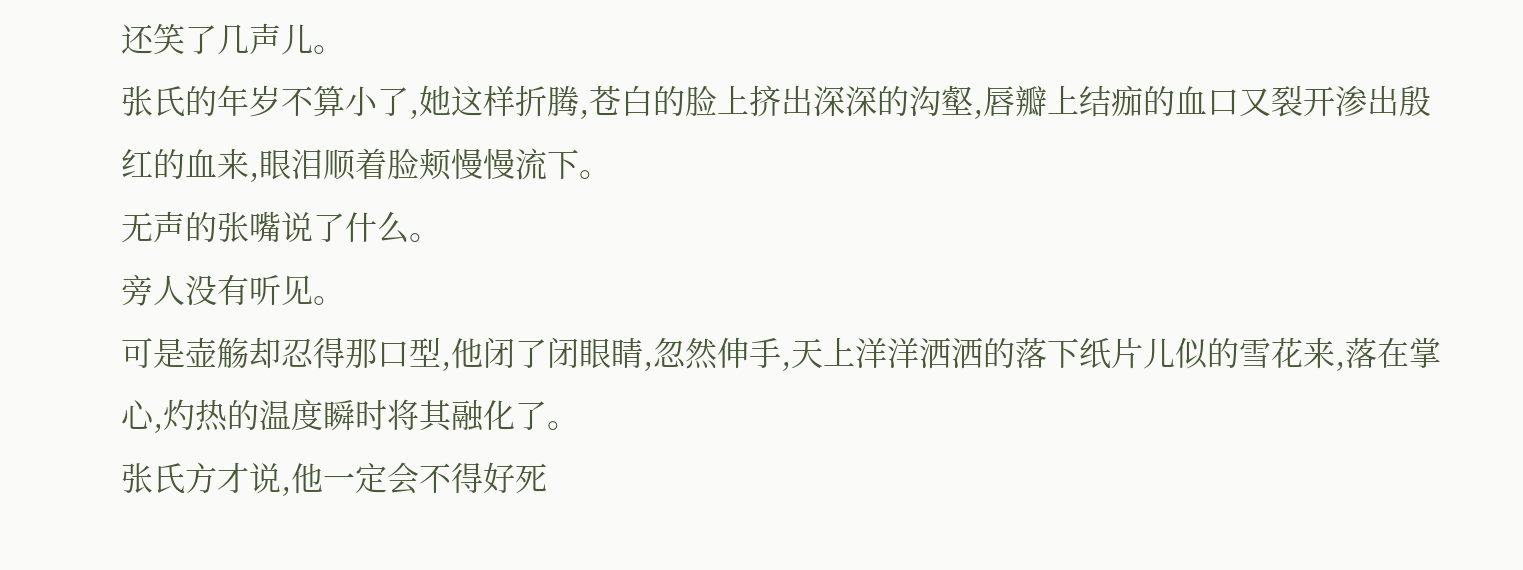还笑了几声儿。
张氏的年岁不算小了,她这样折腾,苍白的脸上挤出深深的沟壑,唇瓣上结痂的血口又裂开渗出殷红的血来,眼泪顺着脸颊慢慢流下。
无声的张嘴说了什么。
旁人没有听见。
可是壶觞却忍得那口型,他闭了闭眼睛,忽然伸手,天上洋洋洒洒的落下纸片儿似的雪花来,落在掌心,灼热的温度瞬时将其融化了。
张氏方才说,他一定会不得好死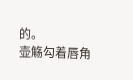的。
壶觞勾着唇角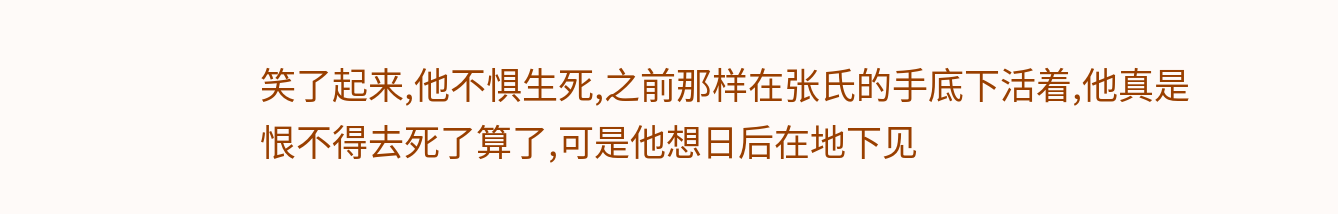笑了起来,他不惧生死,之前那样在张氏的手底下活着,他真是恨不得去死了算了,可是他想日后在地下见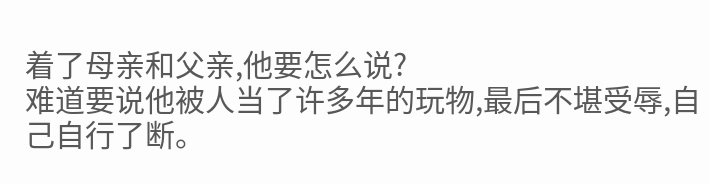着了母亲和父亲,他要怎么说?
难道要说他被人当了许多年的玩物,最后不堪受辱,自己自行了断。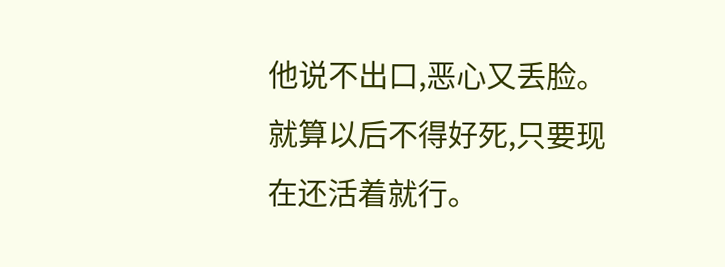他说不出口,恶心又丢脸。
就算以后不得好死,只要现在还活着就行。